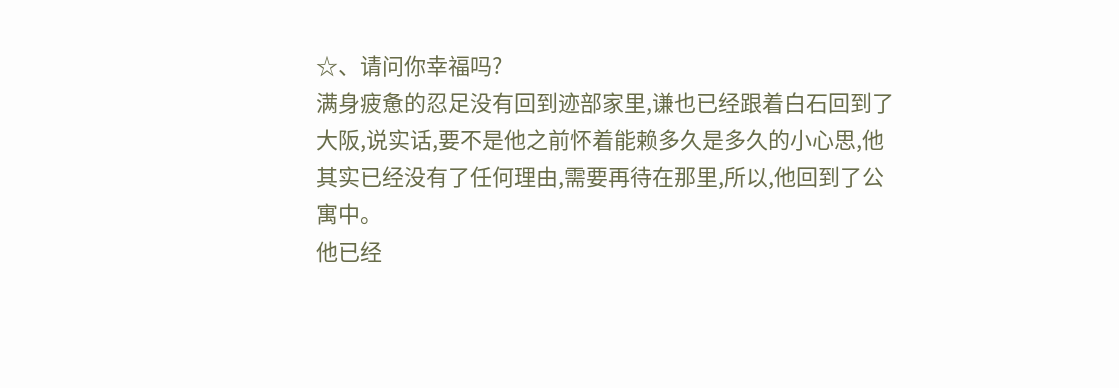☆、请问你幸福吗?
满身疲惫的忍足没有回到迹部家里,谦也已经跟着白石回到了大阪,说实话,要不是他之前怀着能赖多久是多久的小心思,他其实已经没有了任何理由,需要再待在那里,所以,他回到了公寓中。
他已经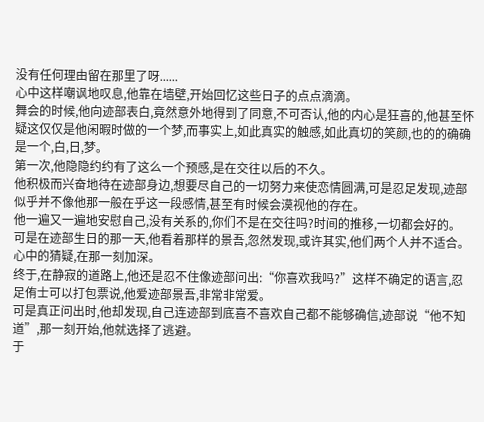没有任何理由留在那里了呀......
心中这样嘲讽地叹息,他靠在墙壁,开始回忆这些日子的点点滴滴。
舞会的时候,他向迹部表白,竟然意外地得到了同意,不可否认,他的内心是狂喜的,他甚至怀疑这仅仅是他闲暇时做的一个梦,而事实上,如此真实的触感,如此真切的笑颜,也的的确确是一个,白,日,梦。
第一次,他隐隐约约有了这么一个预感,是在交往以后的不久。
他积极而兴奋地待在迹部身边,想要尽自己的一切努力来使恋情圆满,可是忍足发现,迹部似乎并不像他那一般在乎这一段感情,甚至有时候会漠视他的存在。
他一遍又一遍地安慰自己,没有关系的,你们不是在交往吗?时间的推移,一切都会好的。
可是在迹部生日的那一天,他看着那样的景吾,忽然发现,或许其实,他们两个人并不适合。
心中的猜疑,在那一刻加深。
终于,在静寂的道路上,他还是忍不住像迹部问出:“你喜欢我吗?”这样不确定的语言,忍足侑士可以打包票说,他爱迹部景吾,非常非常爱。
可是真正问出时,他却发现,自己连迹部到底喜不喜欢自己都不能够确信,迹部说“他不知道”,那一刻开始,他就选择了逃避。
于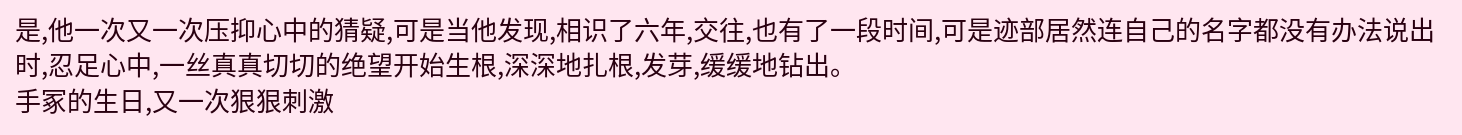是,他一次又一次压抑心中的猜疑,可是当他发现,相识了六年,交往,也有了一段时间,可是迹部居然连自己的名字都没有办法说出时,忍足心中,一丝真真切切的绝望开始生根,深深地扎根,发芽,缓缓地钻出。
手冢的生日,又一次狠狠刺激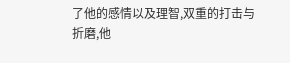了他的感情以及理智,双重的打击与折磨,他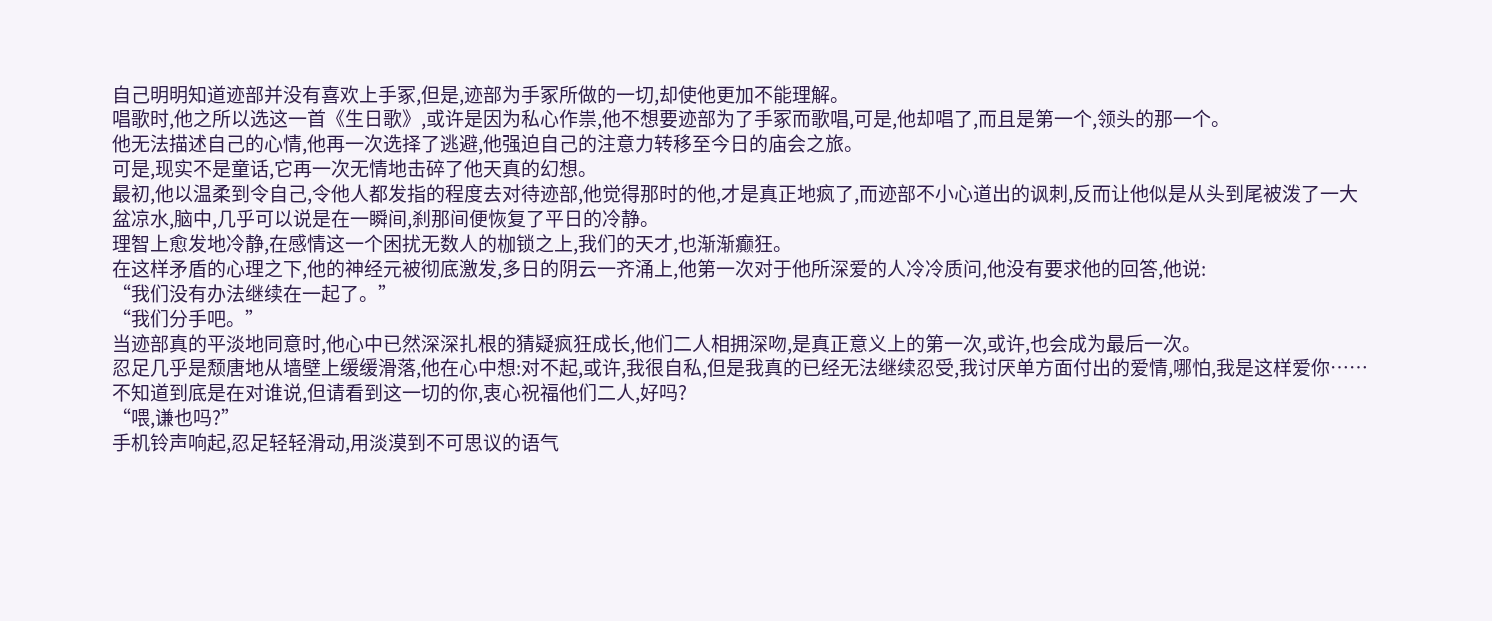自己明明知道迹部并没有喜欢上手冢,但是,迹部为手冢所做的一切,却使他更加不能理解。
唱歌时,他之所以选这一首《生日歌》,或许是因为私心作祟,他不想要迹部为了手冢而歌唱,可是,他却唱了,而且是第一个,领头的那一个。
他无法描述自己的心情,他再一次选择了逃避,他强迫自己的注意力转移至今日的庙会之旅。
可是,现实不是童话,它再一次无情地击碎了他天真的幻想。
最初,他以温柔到令自己,令他人都发指的程度去对待迹部,他觉得那时的他,才是真正地疯了,而迹部不小心道出的讽刺,反而让他似是从头到尾被泼了一大盆凉水,脑中,几乎可以说是在一瞬间,刹那间便恢复了平日的冷静。
理智上愈发地冷静,在感情这一个困扰无数人的枷锁之上,我们的天才,也渐渐癫狂。
在这样矛盾的心理之下,他的神经元被彻底激发,多日的阴云一齐涌上,他第一次对于他所深爱的人冷冷质问,他没有要求他的回答,他说:
“我们没有办法继续在一起了。”
“我们分手吧。”
当迹部真的平淡地同意时,他心中已然深深扎根的猜疑疯狂成长,他们二人相拥深吻,是真正意义上的第一次,或许,也会成为最后一次。
忍足几乎是颓唐地从墙壁上缓缓滑落,他在心中想:对不起,或许,我很自私,但是我真的已经无法继续忍受,我讨厌单方面付出的爱情,哪怕,我是这样爱你……
不知道到底是在对谁说,但请看到这一切的你,衷心祝福他们二人,好吗?
“喂,谦也吗?”
手机铃声响起,忍足轻轻滑动,用淡漠到不可思议的语气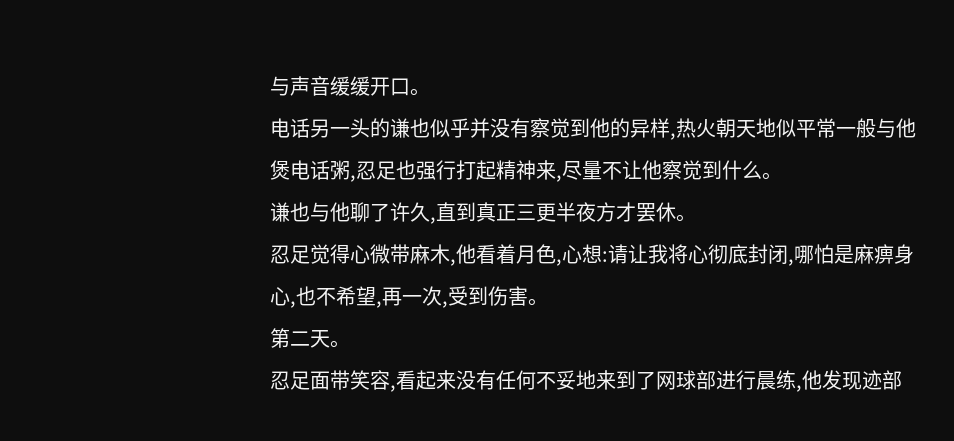与声音缓缓开口。
电话另一头的谦也似乎并没有察觉到他的异样,热火朝天地似平常一般与他煲电话粥,忍足也强行打起精神来,尽量不让他察觉到什么。
谦也与他聊了许久,直到真正三更半夜方才罢休。
忍足觉得心微带麻木,他看着月色,心想:请让我将心彻底封闭,哪怕是麻痹身心,也不希望,再一次,受到伤害。
第二天。
忍足面带笑容,看起来没有任何不妥地来到了网球部进行晨练,他发现迹部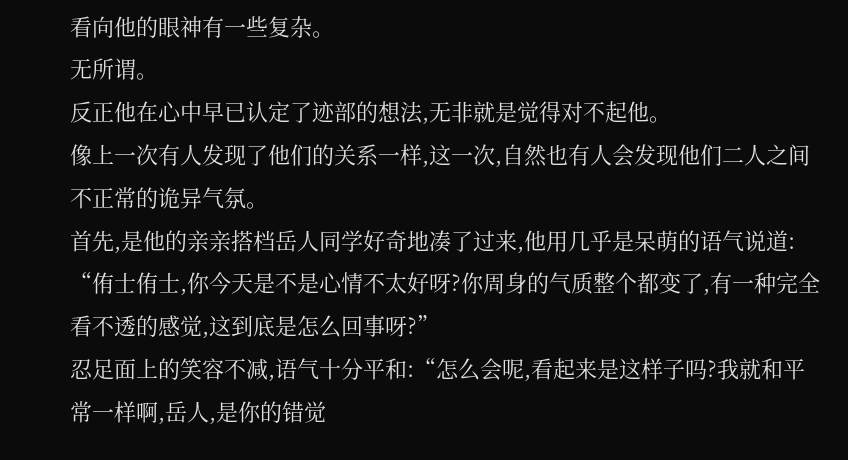看向他的眼神有一些复杂。
无所谓。
反正他在心中早已认定了迹部的想法,无非就是觉得对不起他。
像上一次有人发现了他们的关系一样,这一次,自然也有人会发现他们二人之间不正常的诡异气氛。
首先,是他的亲亲搭档岳人同学好奇地凑了过来,他用几乎是呆萌的语气说道:
“侑士侑士,你今天是不是心情不太好呀?你周身的气质整个都变了,有一种完全看不透的感觉,这到底是怎么回事呀?”
忍足面上的笑容不减,语气十分平和:“怎么会呢,看起来是这样子吗?我就和平常一样啊,岳人,是你的错觉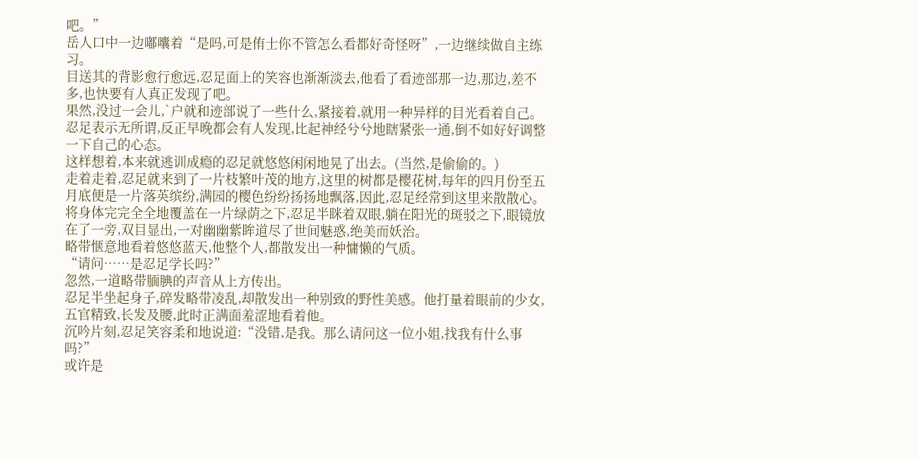吧。”
岳人口中一边嘟囔着“是吗,可是侑士你不管怎么看都好奇怪呀”,一边继续做自主练习。
目送其的背影愈行愈远,忍足面上的笑容也渐渐淡去,他看了看迹部那一边,那边,差不多,也快要有人真正发现了吧。
果然,没过一会儿,`户就和迹部说了一些什么,紧接着,就用一种异样的目光看着自己。
忍足表示无所谓,反正早晚都会有人发现,比起神经兮兮地瞎紧张一通,倒不如好好调整一下自己的心态。
这样想着,本来就逃训成瘾的忍足就悠悠闲闲地晃了出去。(当然,是偷偷的。)
走着走着,忍足就来到了一片枝繁叶茂的地方,这里的树都是樱花树,每年的四月份至五月底便是一片落英缤纷,满园的樱色纷纷扬扬地飘落,因此,忍足经常到这里来散散心。
将身体完完全全地覆盖在一片绿荫之下,忍足半眯着双眼,躺在阳光的斑驳之下,眼镜放在了一旁,双目显出,一对幽幽紫眸道尽了世间魅惑,绝美而妖治。
略带惬意地看着悠悠蓝天,他整个人,都散发出一种慵懒的气质。
“请问……是忍足学长吗?”
忽然,一道略带腼腆的声音从上方传出。
忍足半坐起身子,碎发略带凌乱,却散发出一种别致的野性美感。他打量着眼前的少女,五官精致,长发及腰,此时正满面羞涩地看着他。
沉吟片刻,忍足笑容柔和地说道:“没错,是我。那么请问这一位小姐,找我有什么事吗?”
或许是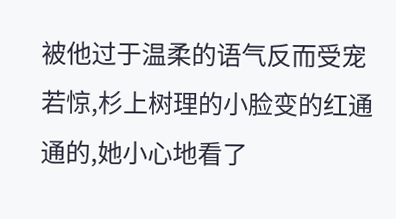被他过于温柔的语气反而受宠若惊,杉上树理的小脸变的红通通的,她小心地看了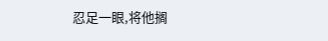忍足一眼,将他搁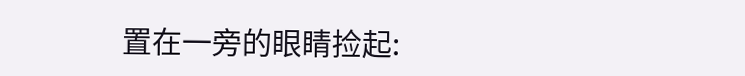置在一旁的眼睛捡起: